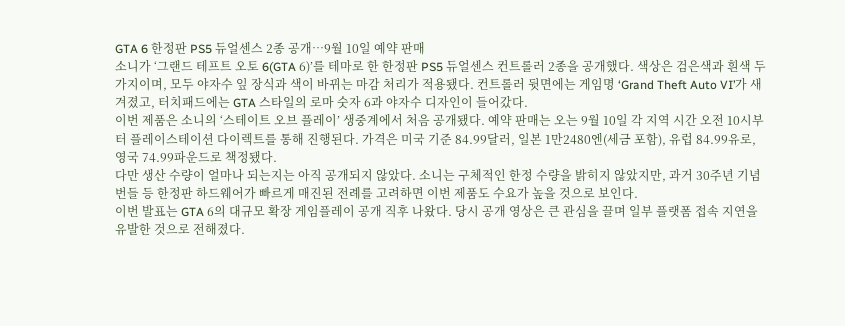GTA 6 한정판 PS5 듀얼센스 2종 공개…9월 10일 예약 판매
소니가 ‘그랜드 테프트 오토 6(GTA 6)’를 테마로 한 한정판 PS5 듀얼센스 컨트롤러 2종을 공개했다. 색상은 검은색과 흰색 두 가지이며, 모두 야자수 잎 장식과 색이 바뀌는 마감 처리가 적용됐다. 컨트롤러 뒷면에는 게임명 ‘Grand Theft Auto VI’가 새겨졌고, 터치패드에는 GTA 스타일의 로마 숫자 6과 야자수 디자인이 들어갔다.
이번 제품은 소니의 ‘스테이트 오브 플레이’ 생중계에서 처음 공개됐다. 예약 판매는 오는 9월 10일 각 지역 시간 오전 10시부터 플레이스테이션 다이렉트를 통해 진행된다. 가격은 미국 기준 84.99달러, 일본 1만2480엔(세금 포함), 유럽 84.99유로, 영국 74.99파운드로 책정됐다.
다만 생산 수량이 얼마나 되는지는 아직 공개되지 않았다. 소니는 구체적인 한정 수량을 밝히지 않았지만, 과거 30주년 기념 번들 등 한정판 하드웨어가 빠르게 매진된 전례를 고려하면 이번 제품도 수요가 높을 것으로 보인다.
이번 발표는 GTA 6의 대규모 확장 게임플레이 공개 직후 나왔다. 당시 공개 영상은 큰 관심을 끌며 일부 플랫폼 접속 지연을 유발한 것으로 전해졌다.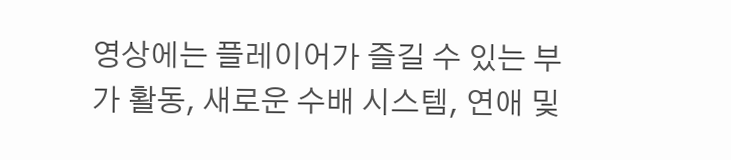영상에는 플레이어가 즐길 수 있는 부가 활동, 새로운 수배 시스템, 연애 및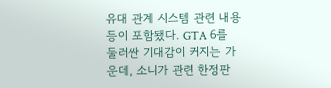유대 관계 시스템 관련 내용 등이 포함됐다. GTA 6를 둘러싼 기대감이 커지는 가운데, 소니가 관련 한정판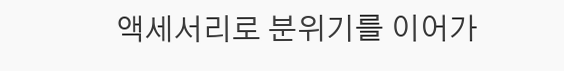액세서리로 분위기를 이어가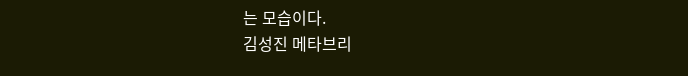는 모습이다.
김성진 메타브리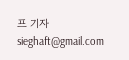프 기자 sieghaft@gmail.com